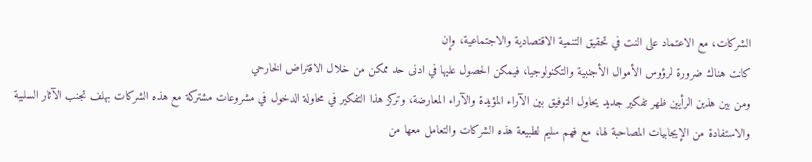الشركات، مع الاعتماد على النت في تحقيق التنمية الاقتصادية والاجتماعية، وإن
كانت هناك ضرورة لرؤوس الأموال الأجنبية والتكنولوجيا، فيمكن الحصول عليها في ادنى حد ممكن من خلال الاقتراض الخارحي
ومن بين هذين الرأيين ظهر تفكير جديد يحاول التوفيق بين الآراء المؤيدة والآراء المعارضة، وتركز هذا التفكير في محاولة الدخول في مشروعات مشتركة مع هذه الشركات بهلف تجنب الآثار السلبية والاستفادة من الإيجابيات المصاحبة لها، مع فهم سليم لطبيعة هذه الشركات والتعامل معها من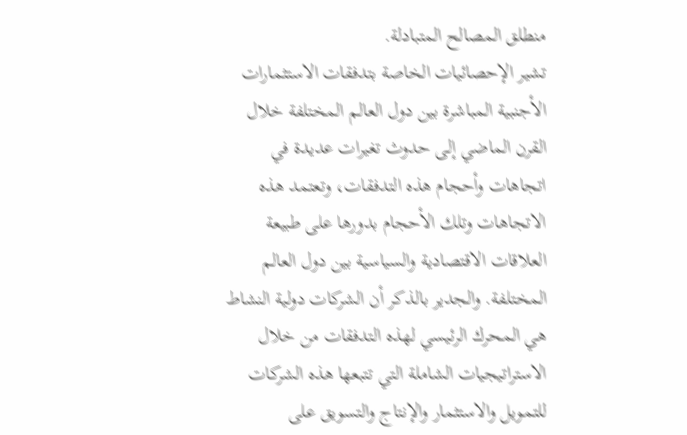منطلق المصالح المتبادلة.
تشير الإحصائيات الخاصة بتدفقات الاستثمارات الأجنبية المباشرة بين دول العالم المختلفة خلال القرن الماضي إلى حدوث تغيرات عديدة في اتجاهات وأحجام هذه التدفقات، وتعتمد هذه الاتجاهات وتلك الأحجام بدورها على طبيعة العلاقات الاقتصادية والسياسية بين دول العالم المختلفة. والجدير بالذكر أن الشركات دولية النشاط هي المحرك الرئيسي لهذه التدفقات من خلال الاستراتيجيات الشاملة التي تتبعها هذه الشركات للتمويل والاستثمار والإنتاج والتسويق على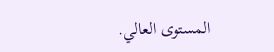المستوى العالي.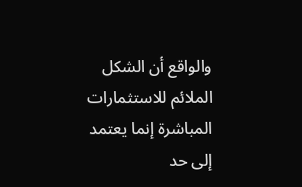والواقع أن الشكل الملائم للاستثمارات المباشرة إنما يعتمد إلى حد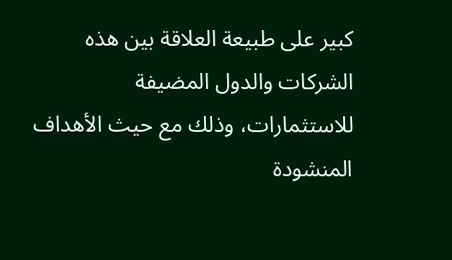كبير على طبيعة العلاقة بين هذه الشركات والدول المضيفة للاستثمارات، وذلك مع حيث الأهداف المنشودة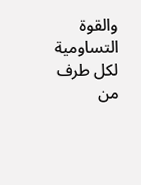والقوة التساومية لكل طرف من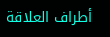أطراف العلاقة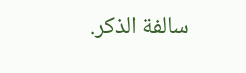سالفة الذكر.